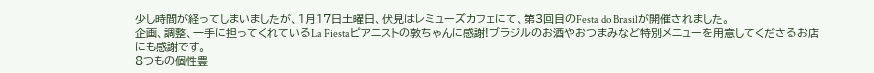少し時間が経ってしまいましたが、1月17日土曜日、伏見はレミューズカフェにて、第3回目のFesta do Brasilが開催されました。
企画、調整、一手に担ってくれているLa Fiestaピアニストの敦ちゃんに感謝!ブラジルのお酒やおつまみなど特別メニューを用意してくださるお店にも感謝です。
8つもの個性豊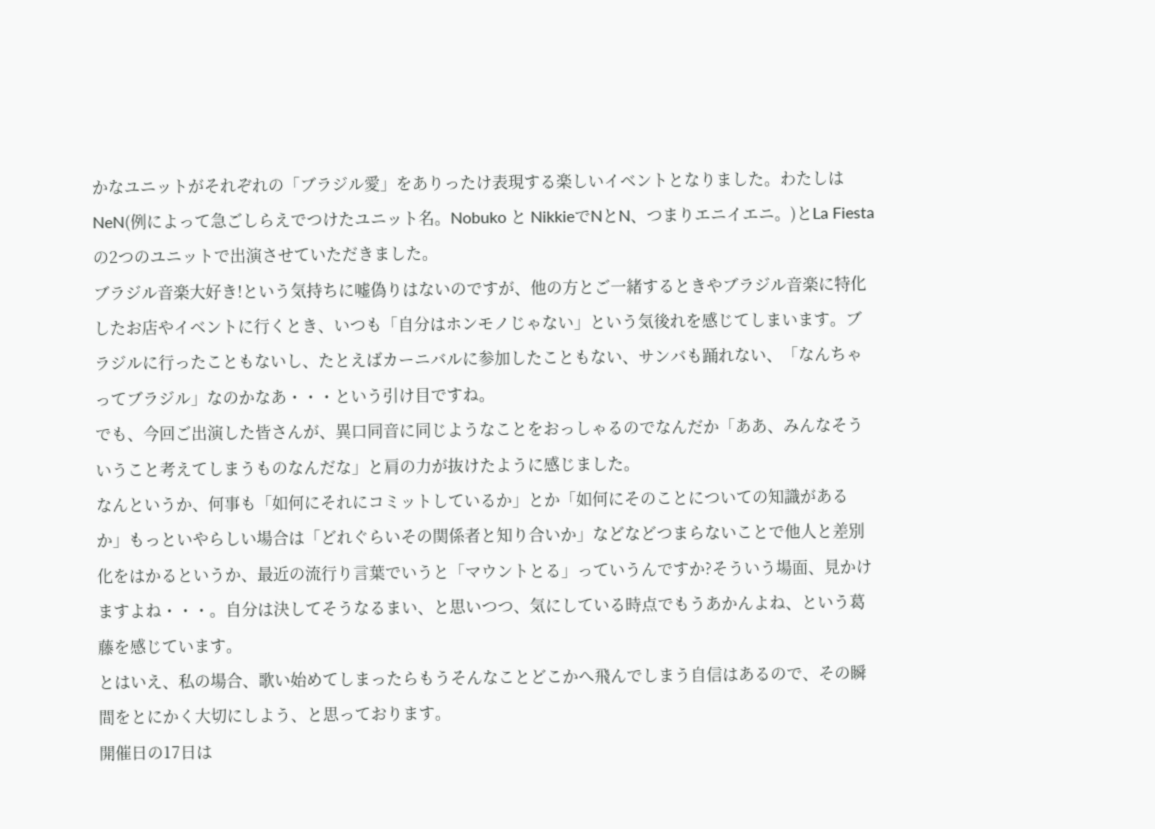かなユニットがそれぞれの「ブラジル愛」をありったけ表現する楽しいイベントとなりました。わたしはNeN(例によって急ごしらえでつけたユニット名。Nobuko と NikkieでNとN、つまりエニイエニ。)とLa Fiestaの2つのユニットで出演させていただきました。
ブラジル音楽大好き!という気持ちに嘘偽りはないのですが、他の方とご一緒するときやブラジル音楽に特化したお店やイベントに行くとき、いつも「自分はホンモノじゃない」という気後れを感じてしまいます。ブラジルに行ったこともないし、たとえばカーニバルに参加したこともない、サンバも踊れない、「なんちゃってブラジル」なのかなあ・・・という引け目ですね。
でも、今回ご出演した皆さんが、異口同音に同じようなことをおっしゃるのでなんだか「ああ、みんなそういうこと考えてしまうものなんだな」と肩の力が抜けたように感じました。
なんというか、何事も「如何にそれにコミットしているか」とか「如何にそのことについての知識があるか」もっといやらしい場合は「どれぐらいその関係者と知り合いか」などなどつまらないことで他人と差別化をはかるというか、最近の流行り言葉でいうと「マウントとる」っていうんですか?そういう場面、見かけますよね・・・。自分は決してそうなるまい、と思いつつ、気にしている時点でもうあかんよね、という葛藤を感じています。
とはいえ、私の場合、歌い始めてしまったらもうそんなことどこかへ飛んでしまう自信はあるので、その瞬間をとにかく大切にしよう、と思っております。
開催日の17日は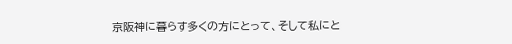京阪神に暮らす多くの方にとって、そして私にと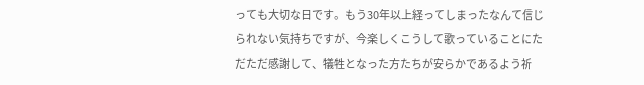っても大切な日です。もう30年以上経ってしまったなんて信じられない気持ちですが、今楽しくこうして歌っていることにただただ感謝して、犠牲となった方たちが安らかであるよう祈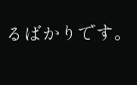るばかりです。